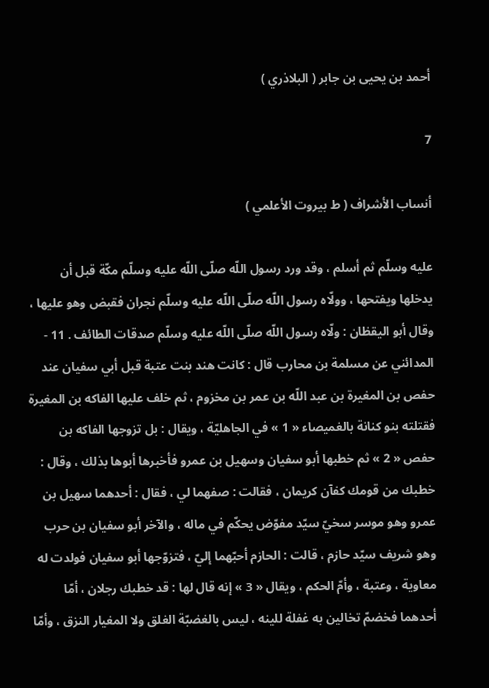أحمد بن يحيى بن جابر ( البلاذري )

7

أنساب الأشراف ( ط بيروت الأعلمي )

عليه وسلّم ثم أسلم ، وقد ورد رسول اللّه صلّى اللّه عليه وسلّم مكّة قبل أن يدخلها ويفتحها ، وولّاه رسول اللّه صلّى اللّه عليه وسلّم نجران فقبض وهو عليها ، وقال أبو اليقظان : ولّاه رسول اللّه صلّى اللّه عليه وسلّم صدقات الطائف . 11 - المدائني عن مسلمة بن محارب قال : كانت هند بنت عتبة قبل أبي سفيان عند حفص بن المغيرة بن عبد اللّه بن عمر بن مخزوم ، ثم خلف عليها الفاكه بن المغيرة فقتلته بنو كنانة بالغميصاء « 1 » في الجاهليّة ، ويقال : بل تزوجها الفاكه بن حفص « 2 » ثم خطبها أبو سفيان وسهيل بن عمرو فأخبرها أبوها بذلك ، وقال : خطبك من قومك كفآن كريمان ، فقالت : صفهما لي ، فقال : أحدهما سهيل بن عمرو وهو موسر سخيّ سيّد مفوّض يحكّم في ماله ، والآخر أبو سفيان بن حرب وهو شريف سيّد حازم ، قالت : الحازم أحبّهما إليّ ، فتزوّجها أبو سفيان فولدت له معاوية ، وعتبة ، وأمّ الحكم ، ويقال « 3 » إنه قال لها : قد خطبك رجلان ، أمّا أحدهما فخضمّ تخالين به غفلة للينه ، ليس بالغضبّة الغلق ولا المغيار النزق ، وأمّا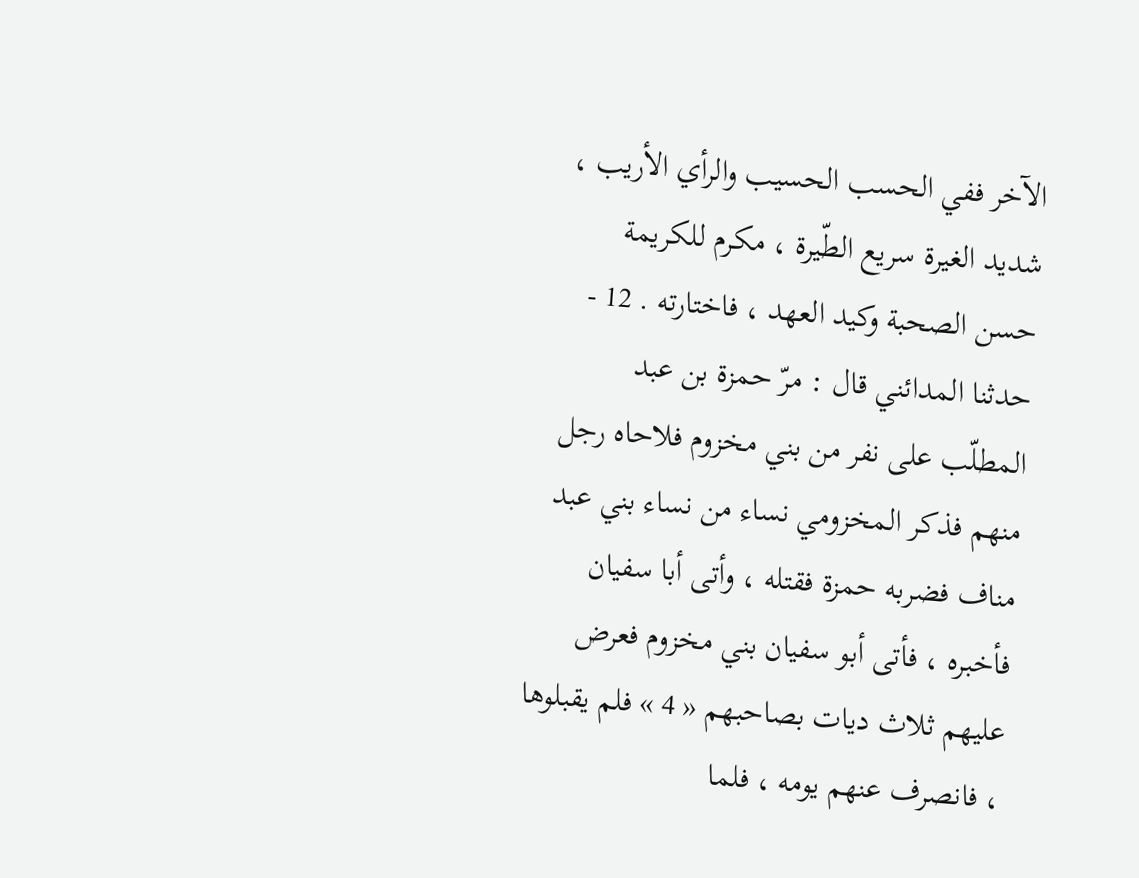الآخر ففي الحسب الحسيب والرأي الأريب ، شديد الغيرة سريع الطّيرة ، مكرم للكريمة حسن الصحبة وكيد العهد ، فاختارته . 12 - حدثنا المدائني قال : مرّ حمزة بن عبد المطلّب على نفر من بني مخزوم فلاحاه رجل منهم فذكر المخزومي نساء من نساء بني عبد مناف فضربه حمزة فقتله ، وأتى أبا سفيان فأخبره ، فأتى أبو سفيان بني مخزوم فعرض عليهم ثلاث ديات بصاحبهم « 4 » فلم يقبلوها ، فانصرف عنهم يومه ، فلما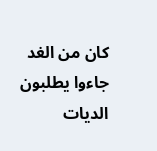كان من الغد جاءوا يطلبون الديات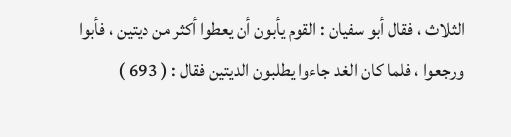الثلاث ، فقال أبو سفيان : القوم يأبون أن يعطوا أكثر من ديتين ، فأبوا ورجعوا ، فلما كان الغد جاءوا يطلبون الديتين فقال : ( 693 )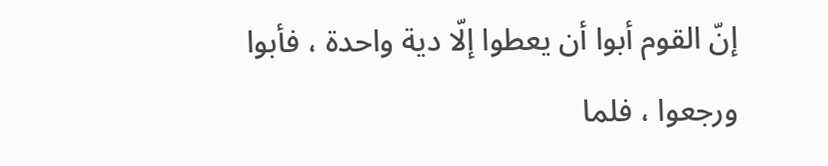إنّ القوم أبوا أن يعطوا إلّا دية واحدة ، فأبوا ورجعوا ، فلما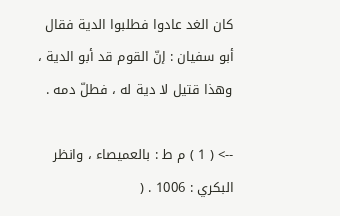كان الغد عادوا فطلبوا الدية فقال أبو سفيان : إنّ القوم قد أبو الدية ، وهذا قتيل لا دية له ، فطلّ دمه .

--> ( 1 ) م ط : بالعميصاء ، وانظر البكري : 1006 . (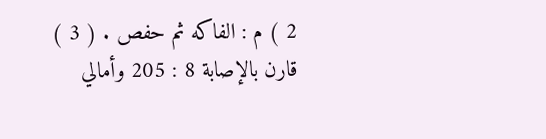2 ) م : الفاكه ثم حفص . ( 3 ) قارن بالإصابة 8 : 205 وأمالي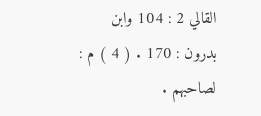القالي 2 : 104 وابن بدرون : 170 . ( 4 ) م : لصاحبهم .